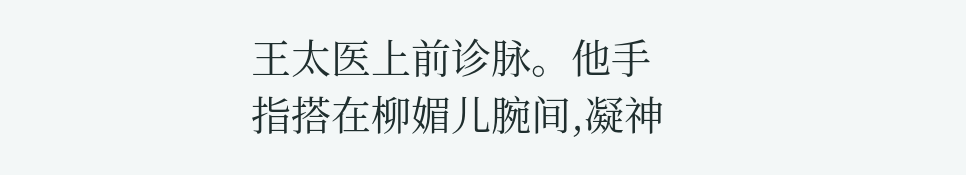王太医上前诊脉。他手指搭在柳媚儿腕间,凝神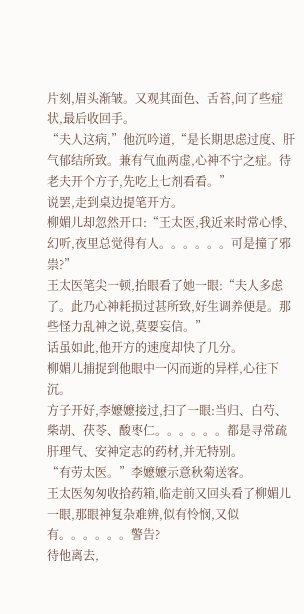片刻,眉头渐皱。又观其面色、舌苔,问了些症状,最后收回手。
“夫人这病,”他沉吟道,“是长期思虑过度、肝气郁结所致。兼有气血两虚,心神不宁之症。待老夫开个方子,先吃上七剂看看。”
说罢,走到桌边提笔开方。
柳媚儿却忽然开口:“王太医,我近来时常心悸、幻听,夜里总觉得有人。。。。。。可是撞了邪祟?”
王太医笔尖一顿,抬眼看了她一眼:“夫人多虑了。此乃心神耗损过甚所致,好生调养便是。那些怪力乱神之说,莫要妄信。”
话虽如此,他开方的速度却快了几分。
柳媚儿捕捉到他眼中一闪而逝的异样,心往下沉。
方子开好,李嬷嬷接过,扫了一眼:当归、白芍、柴胡、茯苓、酸枣仁。。。。。。都是寻常疏肝理气、安神定志的药材,并无特别。
“有劳太医。”李嬷嬷示意秋菊送客。
王太医匆匆收拾药箱,临走前又回头看了柳媚儿一眼,那眼神复杂难辨,似有怜悯,又似有。。。。。。警告?
待他离去,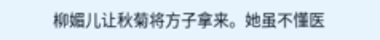柳媚儿让秋菊将方子拿来。她虽不懂医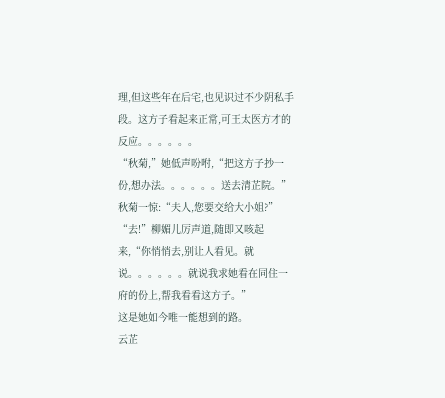理,但这些年在后宅,也见识过不少阴私手段。这方子看起来正常,可王太医方才的反应。。。。。。
“秋菊,”她低声吩咐,“把这方子抄一份,想办法。。。。。。送去清芷院。”
秋菊一惊:“夫人,您要交给大小姐?”
“去!”柳媚儿厉声道,随即又咳起来,“你悄悄去,别让人看见。就说。。。。。。就说我求她看在同住一府的份上,帮我看看这方子。”
这是她如今唯一能想到的路。
云芷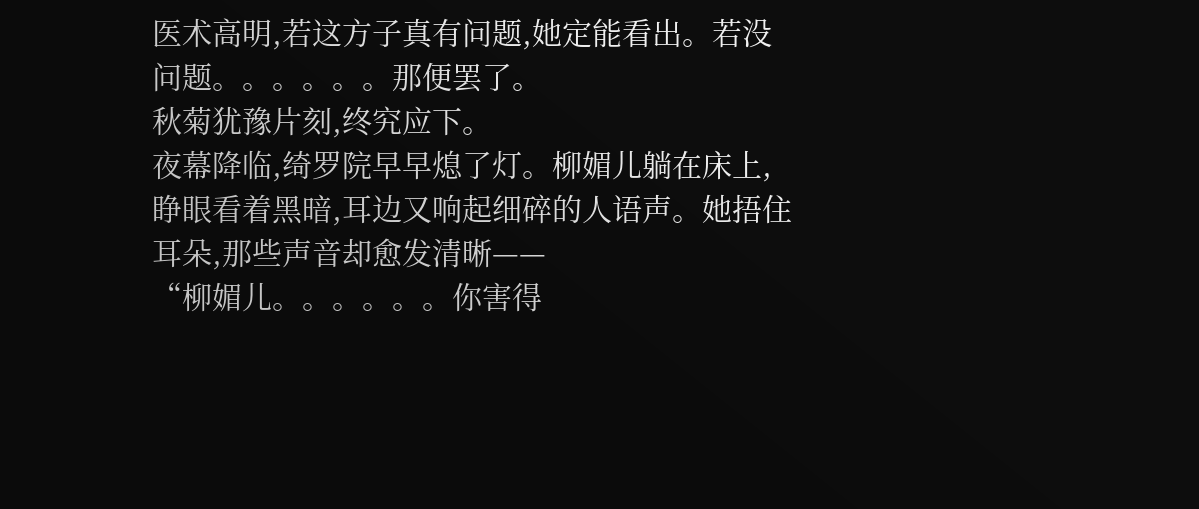医术高明,若这方子真有问题,她定能看出。若没问题。。。。。。那便罢了。
秋菊犹豫片刻,终究应下。
夜幕降临,绮罗院早早熄了灯。柳媚儿躺在床上,睁眼看着黑暗,耳边又响起细碎的人语声。她捂住耳朵,那些声音却愈发清晰——
“柳媚儿。。。。。。你害得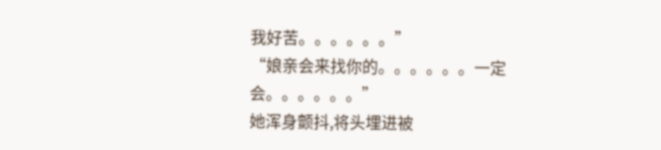我好苦。。。。。。”
“娘亲会来找你的。。。。。。一定会。。。。。。”
她浑身颤抖,将头埋进被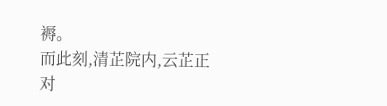褥。
而此刻,清芷院内,云芷正对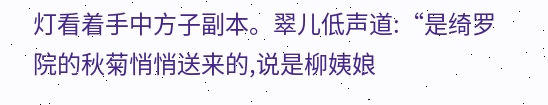灯看着手中方子副本。翠儿低声道:“是绮罗院的秋菊悄悄送来的,说是柳姨娘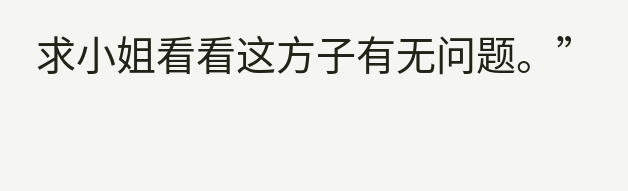求小姐看看这方子有无问题。”